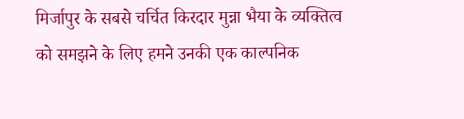मिर्जापुर के सबसे चर्चित किरदार मुन्ना भैया के व्यक्तित्व को समझने के लिए हमने उनकी एक काल्पनिक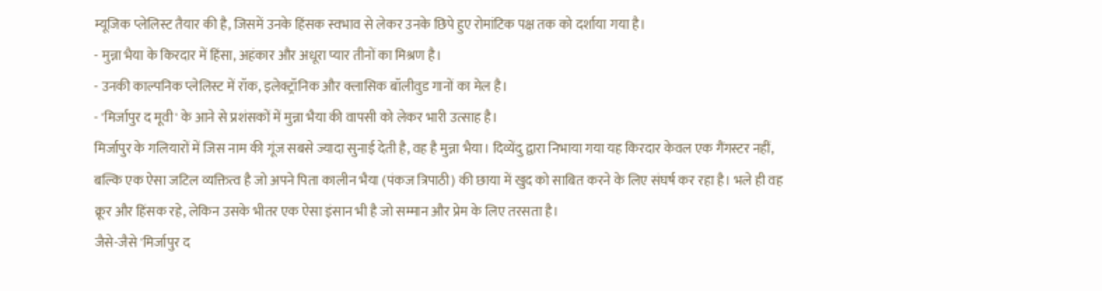म्यूजिक प्लेलिस्ट तैयार की है, जिसमें उनके हिंसक स्वभाव से लेकर उनके छिपे हुए रोमांटिक पक्ष तक को दर्शाया गया है।
- मुन्ना भैया के किरदार में हिंसा, अहंकार और अधूरा प्यार तीनों का मिश्रण है।
- उनकी काल्पनिक प्लेलिस्ट में रॉक, इलेक्ट्रॉनिक और क्लासिक बॉलीवुड गानों का मेल है।
- 'मिर्जापुर द मूवी' के आने से प्रशंसकों में मुन्ना भैया की वापसी को लेकर भारी उत्साह है।
मिर्जापुर के गलियारों में जिस नाम की गूंज सबसे ज्यादा सुनाई देती है, वह है मुन्ना भैया। दिव्येंदु द्वारा निभाया गया यह किरदार केवल एक गैंगस्टर नहीं, बल्कि एक ऐसा जटिल व्यक्तित्व है जो अपने पिता कालीन भैया (पंकज त्रिपाठी) की छाया में खुद को साबित करने के लिए संघर्ष कर रहा है। भले ही वह क्रूर और हिंसक रहे, लेकिन उसके भीतर एक ऐसा इंसान भी है जो सम्मान और प्रेम के लिए तरसता है।
जैसे-जैसे 'मिर्जापुर द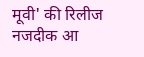मूवी' की रिलीज नजदीक आ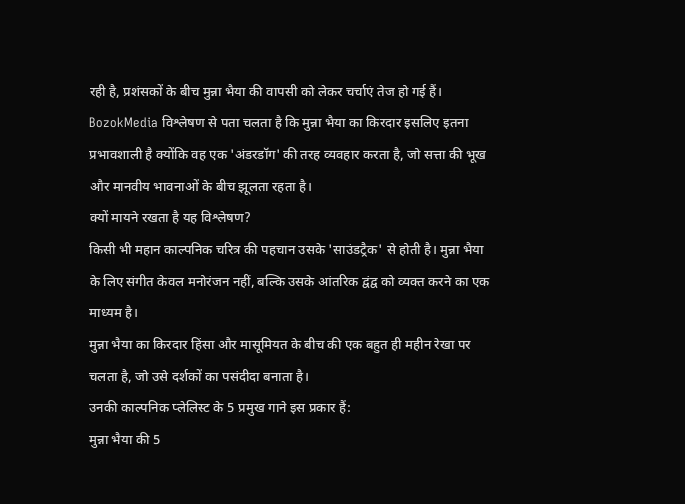रही है, प्रशंसकों के बीच मुन्ना भैया की वापसी को लेकर चर्चाएं तेज हो गई हैं। BozokMedia विश्लेषण से पता चलता है कि मुन्ना भैया का किरदार इसलिए इतना प्रभावशाली है क्योंकि वह एक 'अंडरडॉग' की तरह व्यवहार करता है, जो सत्ता की भूख और मानवीय भावनाओं के बीच झूलता रहता है।
क्यों मायने रखता है यह विश्लेषण?
किसी भी महान काल्पनिक चरित्र की पहचान उसके 'साउंडट्रैक' से होती है। मुन्ना भैया के लिए संगीत केवल मनोरंजन नहीं, बल्कि उसके आंतरिक द्वंद्व को व्यक्त करने का एक माध्यम है।
मुन्ना भैया का किरदार हिंसा और मासूमियत के बीच की एक बहुत ही महीन रेखा पर चलता है, जो उसे दर्शकों का पसंदीदा बनाता है।
उनकी काल्पनिक प्लेलिस्ट के 5 प्रमुख गाने इस प्रकार हैं:
मुन्ना भैया की 5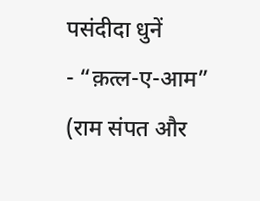पसंदीदा धुनें
- “क़त्ल-ए-आम” (राम संपत और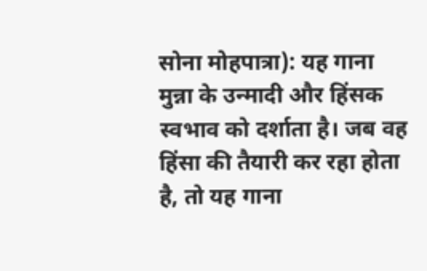सोना मोहपात्रा): यह गाना मुन्ना के उन्मादी और हिंसक स्वभाव को दर्शाता है। जब वह हिंसा की तैयारी कर रहा होता है, तो यह गाना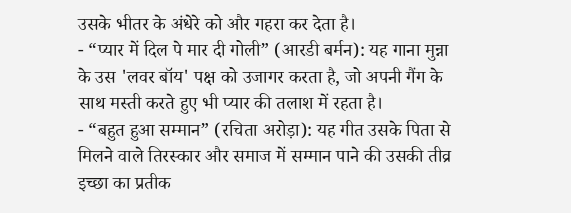उसके भीतर के अंधेरे को और गहरा कर देता है।
- “प्यार में दिल पे मार दी गोली” (आरडी बर्मन): यह गाना मुन्ना के उस 'लवर बॉय' पक्ष को उजागर करता है, जो अपनी गैंग के साथ मस्ती करते हुए भी प्यार की तलाश में रहता है।
- “बहुत हुआ सम्मान” (रचिता अरोड़ा): यह गीत उसके पिता से मिलने वाले तिरस्कार और समाज में सम्मान पाने की उसकी तीव्र इच्छा का प्रतीक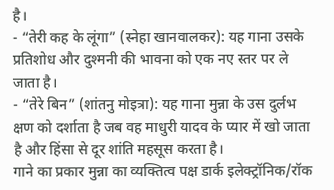है।
- “तेरी कह के लूंगा” (स्नेहा खानवालकर): यह गाना उसके प्रतिशोध और दुश्मनी की भावना को एक नए स्तर पर ले जाता है।
- “तेरे बिन” (शांतनु मोइत्रा): यह गाना मुन्ना के उस दुर्लभ क्षण को दर्शाता है जब वह माधुरी यादव के प्यार में खो जाता है और हिंसा से दूर शांति महसूस करता है।
गाने का प्रकार मुन्ना का व्यक्तित्व पक्ष डार्क इलेक्ट्रॉनिक/रॉक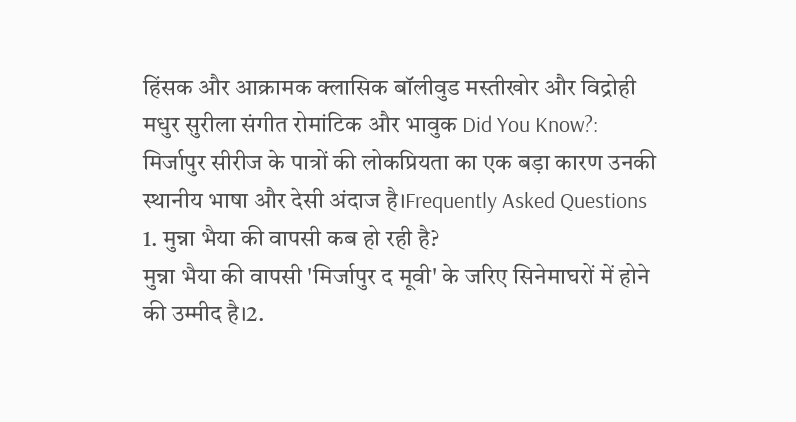हिंसक और आक्रामक क्लासिक बॉलीवुड मस्तीखोर और विद्रोही मधुर सुरीला संगीत रोमांटिक और भावुक Did You Know?: मिर्जापुर सीरीज के पात्रों की लोकप्रियता का एक बड़ा कारण उनकी स्थानीय भाषा और देसी अंदाज है।Frequently Asked Questions
1. मुन्ना भैया की वापसी कब हो रही है?
मुन्ना भैया की वापसी 'मिर्जापुर द मूवी' के जरिए सिनेमाघरों में होने की उम्मीद है।2.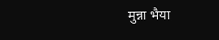मुन्ना भैया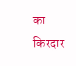का किरदार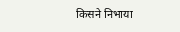किसने निभाया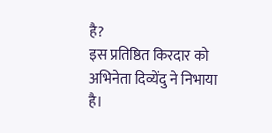है?
इस प्रतिष्ठित किरदार को अभिनेता दिव्येंदु ने निभाया है।